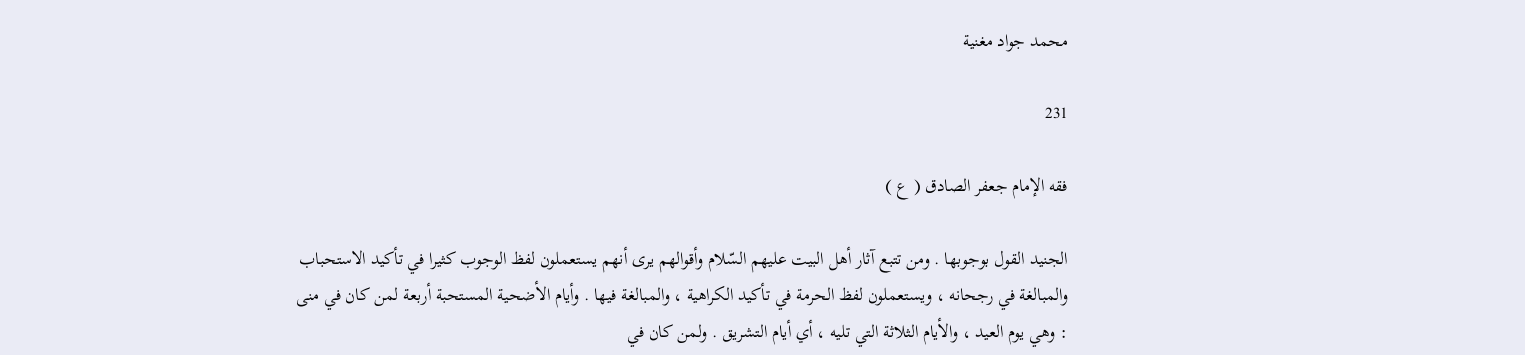محمد جواد مغنية

231

فقه الإمام جعفر الصادق ( ع )

الجنيد القول بوجوبها . ومن تتبع آثار أهل البيت عليهم السّلام وأقوالهم يرى أنهم يستعملون لفظ الوجوب كثيرا في تأكيد الاستحباب والمبالغة في رجحانه ، ويستعملون لفظ الحرمة في تأكيد الكراهية ، والمبالغة فيها . وأيام الأضحية المستحبة أربعة لمن كان في منى : وهي يوم العيد ، والأيام الثلاثة التي تليه ، أي أيام التشريق . ولمن كان في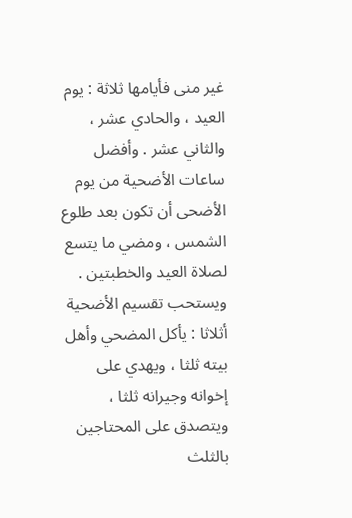غير منى فأيامها ثلاثة : يوم العيد ، والحادي عشر ، والثاني عشر . وأفضل ساعات الأضحية من يوم الأضحى أن تكون بعد طلوع الشمس ، ومضي ما يتسع لصلاة العيد والخطبتين . ويستحب تقسيم الأضحية أثلاثا : يأكل المضحي وأهل بيته ثلثا ، ويهدي على إخوانه وجيرانه ثلثا ، ويتصدق على المحتاجين بالثلث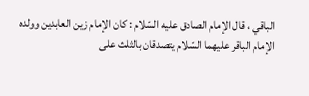الباقي ، قال الإمام الصادق عليه السّلام : كان الإمام زين العابدين وولده الإمام الباقر عليهما السّلام يتصدقان بالثلث على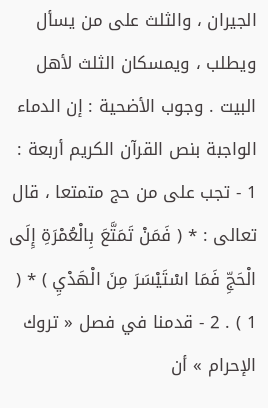الجيران ، والثلث على من يسأل ويطلب ، ويمسكان الثلث لأهل البيت . وجوب الأضحية : إن الدماء الواجبة بنص القرآن الكريم أربعة : 1 - تجب على من حج متمتعا ، قال تعالى : * ( فَمَنْ تَمَتَّعَ بِالْعُمْرَةِ إِلَى الْحَجِّ فَمَا اسْتَيْسَرَ مِنَ الْهَدْيِ ) * ( 1 ) . 2 - قدمنا في فصل « تروك الإحرام » أن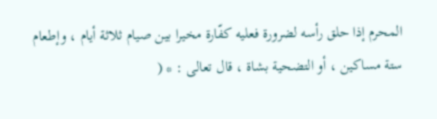المحرم إذا حلق رأسه لضرورة فعليه كفّارة مخيرا بين صيام ثلاثة أيام ، وإطعام ستة مساكين ، أو التضحية بشاة ، قال تعالى : * (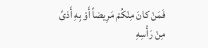فَمَنْ كانَ مِنْكُمْ مَرِيضاً أَوْ بِهِ أَذىً مِنْ رَأْسِهِ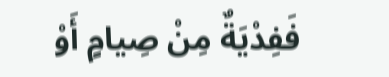فَفِدْيَةٌ مِنْ صِيامٍ أَوْ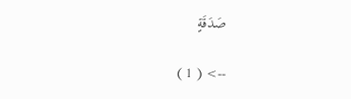صَدَقَةٍ

--> ( 1 )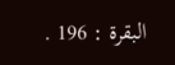البقرة : 196 .